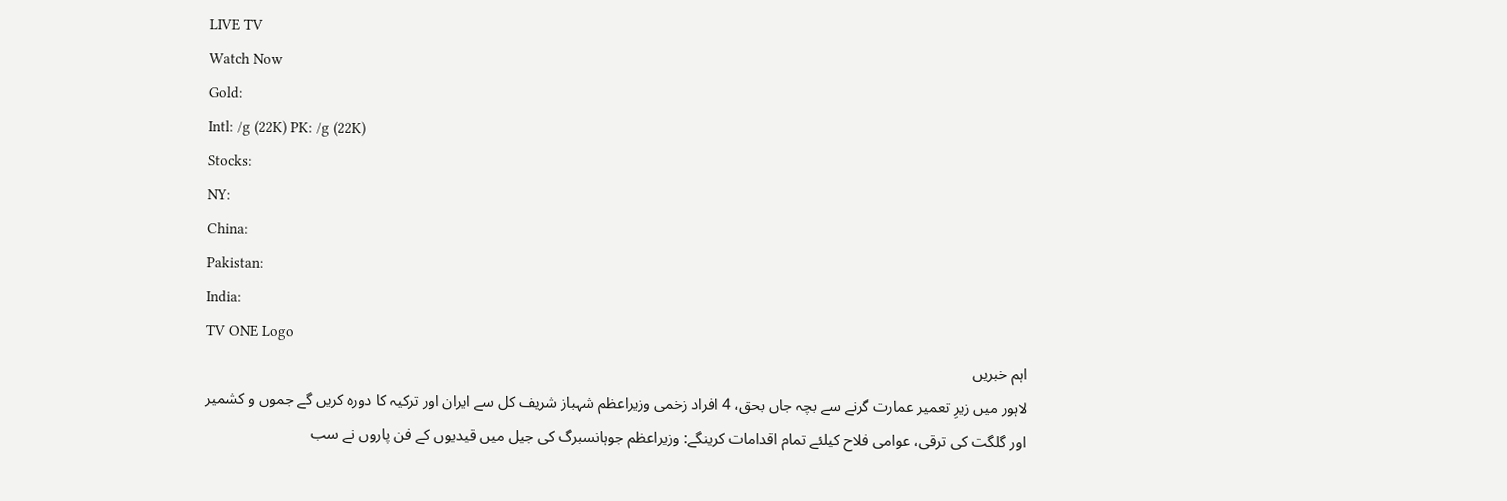LIVE TV
Watch Now
Gold:
Intl: /g (22K) PK: /g (22K)
Stocks:
NY:
China:
Pakistan:
India:
TV ONE Logo
اہم خبریں
لاہور میں زیرِ تعمیر عمارت گرنے سے بچہ جاں بحق، 4 افراد زخمی وزیراعظم شہباز شریف کل سے ایران اور ترکیہ کا دورہ کریں گے جموں و کشمیر اور گلگت کی ترقی، عوامی فلاح کیلئے تمام اقدامات کرینگے: وزیراعظم جوہانسبرگ کی جیل میں قیدیوں کے فن پاروں نے سب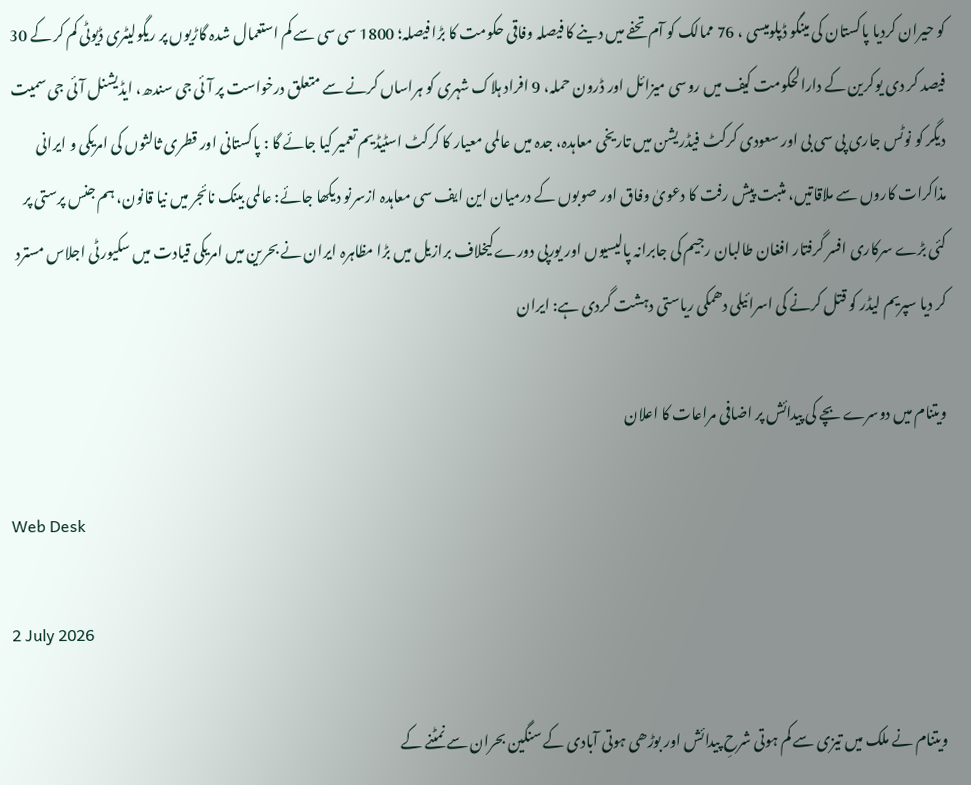کو حیران کردیا پاکستان کی مینگو ڈپلومیسی ، 76 ممالک کو آم تحفے میں دینے کا فیصلہ وفاقی حکومت کا بڑا فیصلہ؛ 1800 سی سی سے کم استعمال شدہ گاڑیوں پر ریگولیٹری ڈیوٹی کم کر کے 30 فیصد کر دی یوکرین کے دارالحکومت کیف میں روسی میزائل اور ڈرون حملہ، 9 افراد ہلاک شہری کو ہراساں کرنے سے متعلق درخواست پر آئی جی سندھ، ایڈیشنل آئی جی سمیت دیگر کو نوٹس جاری پی سی بی اور سعودی کرکٹ فیڈریشن میں تاریخی معاہدہ، جدہ میں عالمی معیار کا کرکٹ اسٹیڈیم تعمیر کیا جائے گا : پاکستانی اور قطری ثالثوں کی امریکی و ایرانی مذاکرات کاروں سے ملاقاتیں، مثبت پیش رفت کا دعویٰ وفاق اور صوبوں کے درمیان این ایف سی معاہدہ ازسرنو دیکھا جائے: عالمی بینک نائجر میں نیا قانون، ہم جنس پرستی پر کئی بڑے سرکاری افسر گرفتار افغان طالبان رجیم کی جابرانہ پالیسیوں اور یورپی دورےکیخلاف برازیل میں بڑا مظاہرہ ایران نے بحرین میں امریکی قیادت میں سکیورٹی اجلاس مسترد کر دیا سپریم لیڈر کو قتل کرنے کی اسرائیلی دھمکی ریاستی دہشت گردی ہے: ایران

ویتنام میں دوسرے بچے کی پیدائش پر اضافی مراعات کا اعلان

Web Desk

2 July 2026

ویتنام نے ملک میں تیزی سے کم ہوتی شرحِ پیدائش اور بوڑھی ہوتی آبادی کے سنگین بحران سے نمٹنے کے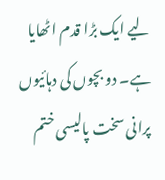لیے ایک بڑا قدم اٹھایا ہے۔ دو بچوں کی دہائیوں پرانی سخت پالیسی ختم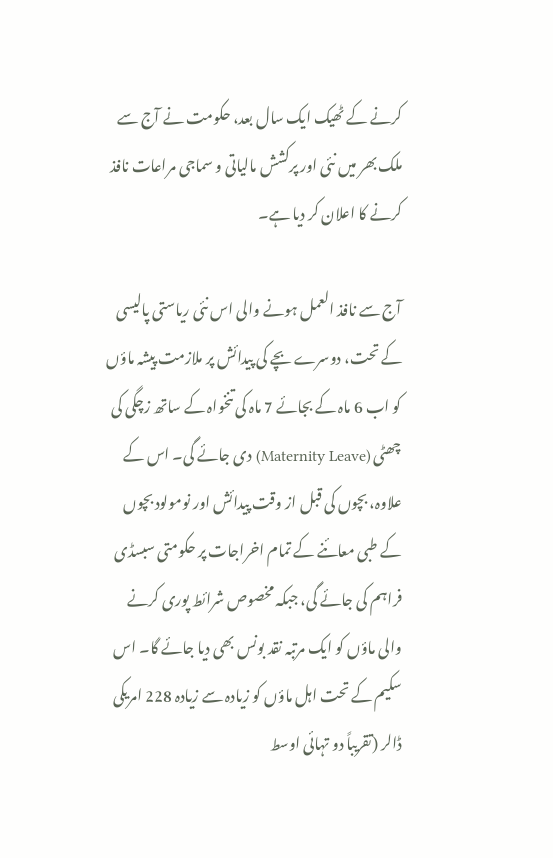کرنے کے ٹھیک ایک سال بعد، حکومت نے آج سے ملک بھر میں نئی اور پرکشش مالیاتی و سماجی مراعات نافذ کرنے کا اعلان کر دیا ہے۔

آج سے نافذ العمل ہونے والی اس نئی ریاستی پالیسی کے تحت، دوسرے بچے کی پیدائش پر ملازمت پیشہ ماؤں کو اب 6 ماہ کے بجائے 7 ماہ کی تنخواہ کے ساتھ زچگی کی چھٹی (Maternity Leave) دی جائے گی۔ اس کے علاوہ، بچوں کی قبل از وقت پیدائش اور نومولود بچوں کے طبی معائنے کے تمام اخراجات پر حکومتی سبسڈی فراہم کی جائے گی، جبکہ مخصوص شرائط پوری کرنے والی ماؤں کو ایک مرتبہ نقد بونس بھی دیا جائے گا۔ اس سکیم کے تحت اہل ماؤں کو زیادہ سے زیادہ 228 امریکی ڈالر (تقریباً دو تہائی اوسط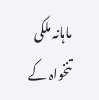ماہانہ ملکی تنخواہ کے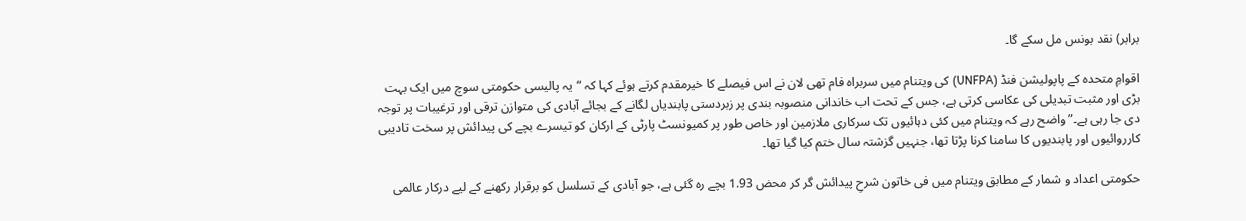برابر) نقد بونس مل سکے گا۔

اقوامِ متحدہ کے پاپولیشن فنڈ (UNFPA) کی ویتنام میں سربراہ فام تھی لان نے اس فیصلے کا خیرمقدم کرتے ہوئے کہا کہ “یہ پالیسی حکومتی سوچ میں ایک بہت بڑی اور مثبت تبدیلی کی عکاسی کرتی ہے، جس کے تحت اب خاندانی منصوبہ بندی پر زبردستی پابندیاں لگانے کے بجائے آبادی کی متوازن ترقی اور ترغیبات پر توجہ دی جا رہی ہے۔” واضح رہے کہ ویتنام میں کئی دہائیوں تک سرکاری ملازمین اور خاص طور پر کمیونسٹ پارٹی کے ارکان کو تیسرے بچے کی پیدائش پر سخت تادیبی کارروائیوں اور پابندیوں کا سامنا کرنا پڑتا تھا، جنہیں گزشتہ سال ختم کیا گیا تھا۔

حکومتی اعداد و شمار کے مطابق ویتنام میں فی خاتون شرحِ پیدائش گر کر محض 1.93 بچے رہ گئی ہے، جو آبادی کے تسلسل کو برقرار رکھنے کے لیے درکار عالمی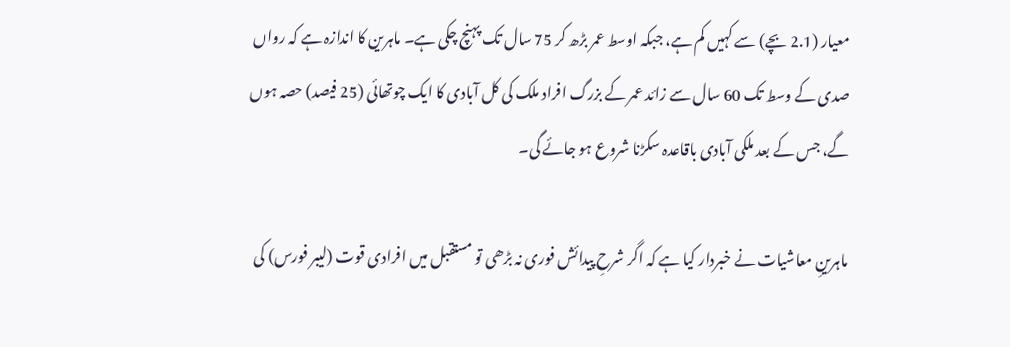معیار (2.1 بچے) سے کہیں کم ہے، جبکہ اوسط عمر بڑھ کر 75 سال تک پہنچ چکی ہے۔ ماہرین کا اندازہ ہے کہ رواں صدی کے وسط تک 60 سال سے زائد عمر کے بزرگ افراد ملک کی کل آبادی کا ایک چوتھائی (25 فیصد) حصہ ہوں گے، جس کے بعد ملکی آبادی باقاعدہ سکڑنا شروع ہو جائے گی۔

ماہرینِ معاشیات نے خبردار کیا ہے کہ اگر شرحِ پیدائش فوری نہ بڑھی تو مستقبل میں افرادی قوت (لیبر فورس) کی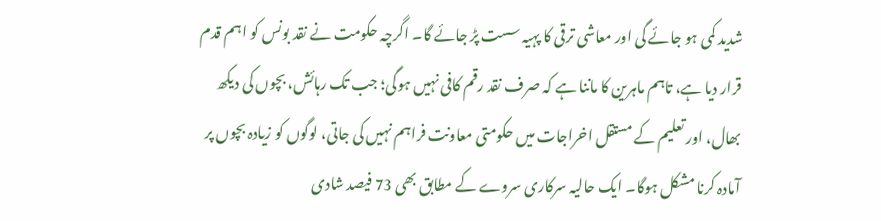شدید کمی ہو جائے گی اور معاشی ترقی کا پہیہ سست پڑ جائے گا۔ اگرچہ حکومت نے نقد بونس کو اہم قدم قرار دیا ہے، تاہم ماہرین کا ماننا ہے کہ صرف نقد رقم کافی نہیں ہوگی؛ جب تک رہائش، بچوں کی دیکھ بھال، اور تعلیم کے مستقل اخراجات میں حکومتی معاونت فراہم نہیں کی جاتی، لوگوں کو زیادہ بچوں پر آمادہ کرنا مشکل ہوگا۔ ایک حالیہ سرکاری سروے کے مطابق بھی 73 فیصد شادی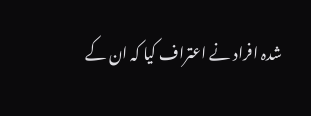شدہ افراد نے اعتراف کیا کہ ان کے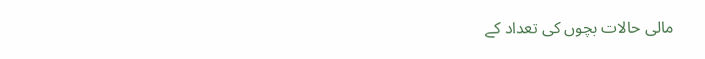مالی حالات بچوں کی تعداد کے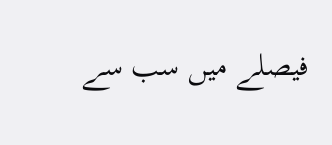فیصلے میں سب سے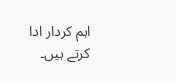اہم کردار ادا کرتے ہیں۔